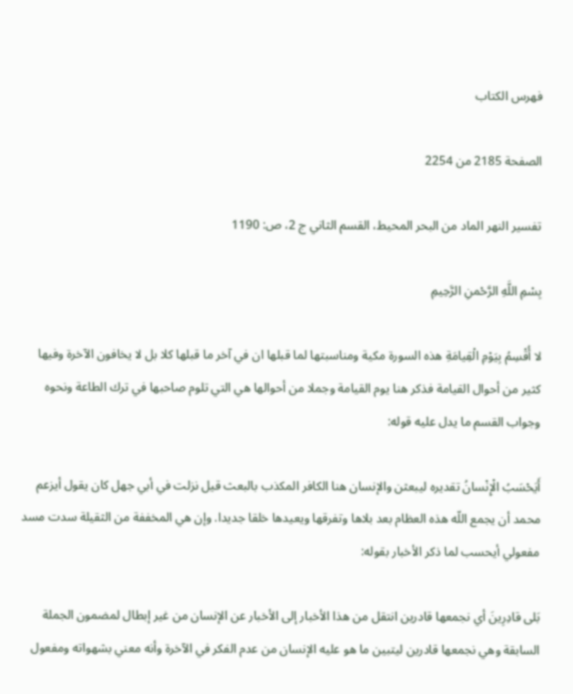فهرس الكتاب

الصفحة 2185 من 2254

تفسير النهر الماد من البحر المحيط، القسم الثاني ج 2، ص: 1190

بِسْمِ اللَّهِ الرَّحْمنِ الرَّحِيمِ

لا أُقْسِمُ بِيَوْمِ الْقِيامَةِ هذه السورة مكية ومناسبتها لما قبلها ان في آخر ما قبلها كلا بل لا يخافون الآخرة وفيها كثير من أحوال القيامة فذكر هنا يوم القيامة وجملا من أحوالها هي التي تلوم صاحبها في ترك الطاعة ونحوه وجواب القسم ما يدل عليه قوله:

أَيَحْسَبُ الْإِنْسانُ تقديره ليبعثن والإنسان هنا الكافر المكذب بالبعث قيل نزلت في أبي جهل كان يقول أيزعم محمد أن يجمع اللّه هذه العظام بعد بلاها وتفرقها ويعيدها خلقا جديدا. وإن هي المخففة من الثقيلة سدت مسد مفعولي أيحسب لما ذكر الأخبار بقوله:

بَلى قادِرِينَ أي نجمعها قادرين انتقل من هذا الأخبار إلى الأخبار عن الإنسان من غير إبطال لمضمون الجملة السابقة وهي نجمعها قادرين ليتبين ما هو عليه الإنسان من عدم الفكر في الآخرة وأنه معني بشهواته ومفعول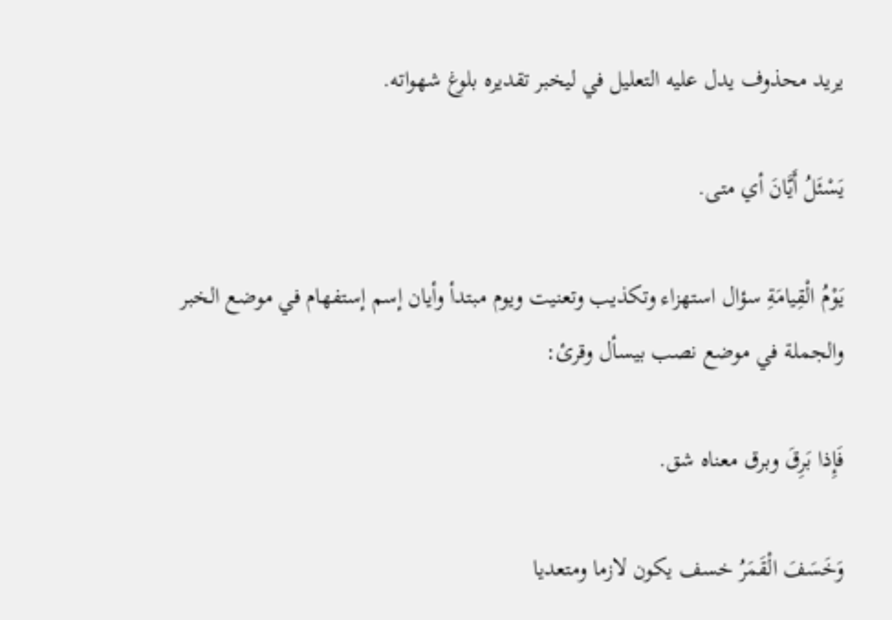يريد محذوف يدل عليه التعليل في ليخبر تقديره بلوغ شهواته.

يَسْئَلُ أَيَّانَ أي متى.

يَوْمُ الْقِيامَةِ سؤال استهزاء وتكذيب وتعنيت ويوم مبتدأ وأيان إسم إستفهام في موضع الخبر والجملة في موضع نصب بيسأل وقرئ:

فَإِذا بَرِقَ وبرق معناه شق.

وَخَسَفَ الْقَمَرُ خسف يكون لازما ومتعديا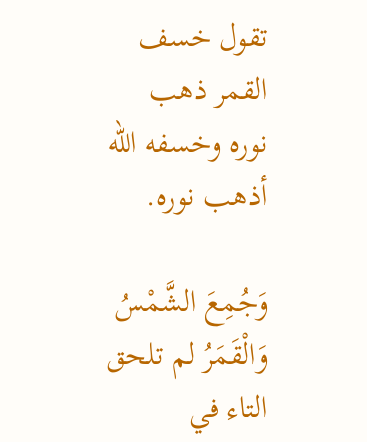تقول خسف القمر ذهب نوره وخسفه اللّه أذهب نوره.

وَجُمِعَ الشَّمْسُ وَالْقَمَرُ لم تلحق التاء في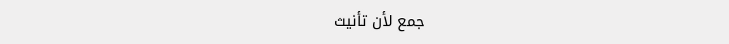جمع لأن تأنيث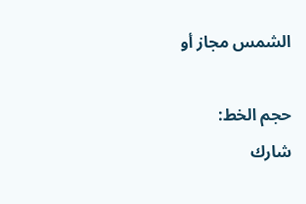الشمس مجاز أو

حجم الخط:
شارك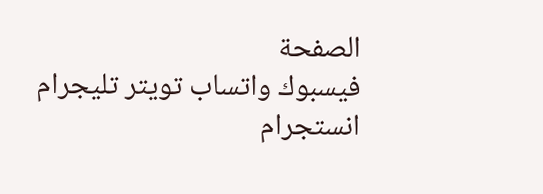الصفحة
فيسبوك واتساب تويتر تليجرام انستجرام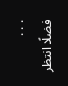. . .
فضلًا انتظر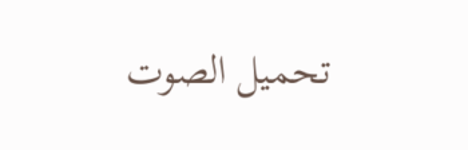تحميل الصوت